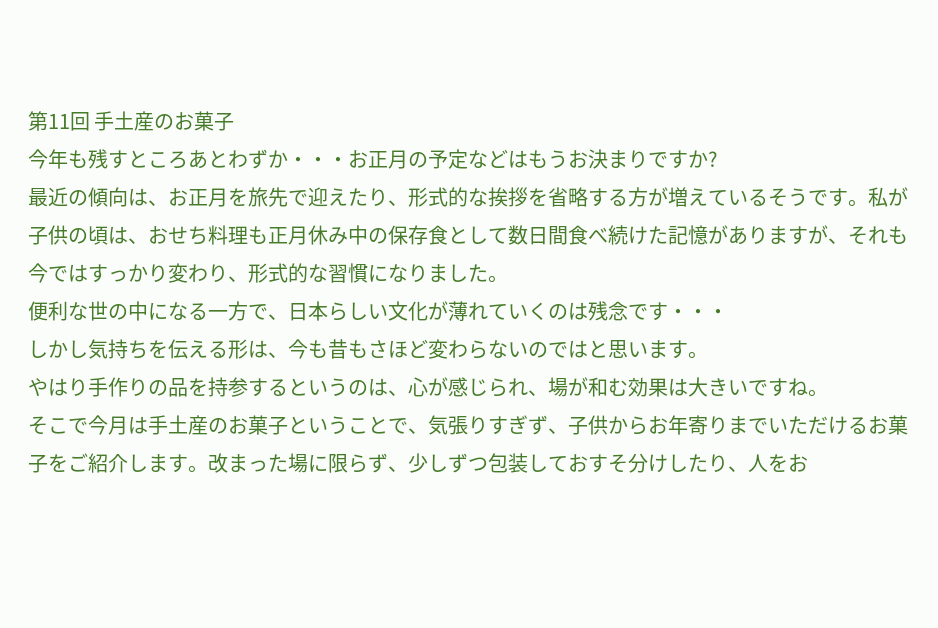第11回 手土産のお菓子
今年も残すところあとわずか・・・お正月の予定などはもうお決まりですか?
最近の傾向は、お正月を旅先で迎えたり、形式的な挨拶を省略する方が増えているそうです。私が子供の頃は、おせち料理も正月休み中の保存食として数日間食べ続けた記憶がありますが、それも今ではすっかり変わり、形式的な習慣になりました。
便利な世の中になる一方で、日本らしい文化が薄れていくのは残念です・・・
しかし気持ちを伝える形は、今も昔もさほど変わらないのではと思います。
やはり手作りの品を持参するというのは、心が感じられ、場が和む効果は大きいですね。
そこで今月は手土産のお菓子ということで、気張りすぎず、子供からお年寄りまでいただけるお菓子をご紹介します。改まった場に限らず、少しずつ包装しておすそ分けしたり、人をお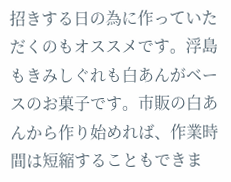招きする日の為に作っていただくのもオススメです。浮島もきみしぐれも白あんがベースのお菓子です。市販の白あんから作り始めれば、作業時間は短縮することもできま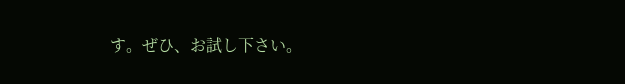す。ぜひ、お試し下さい。